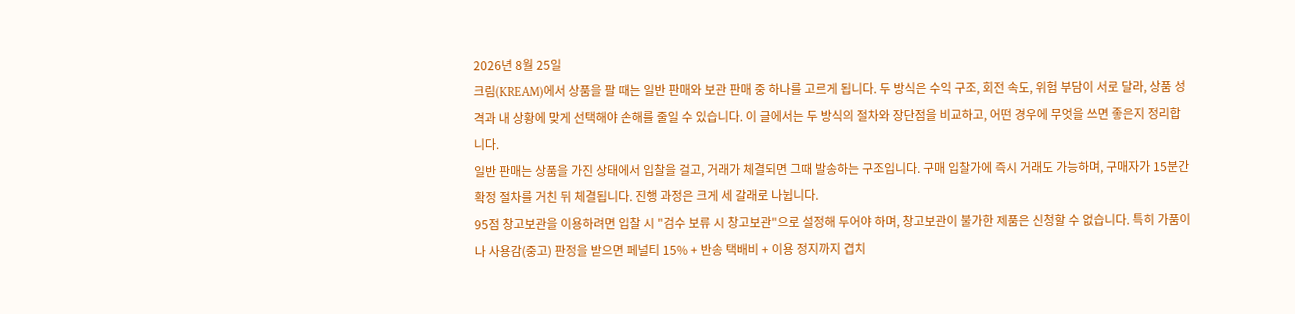2026년 8월 25일
크림(KREAM)에서 상품을 팔 때는 일반 판매와 보관 판매 중 하나를 고르게 됩니다. 두 방식은 수익 구조, 회전 속도, 위험 부담이 서로 달라, 상품 성격과 내 상황에 맞게 선택해야 손해를 줄일 수 있습니다. 이 글에서는 두 방식의 절차와 장단점을 비교하고, 어떤 경우에 무엇을 쓰면 좋은지 정리합니다.
일반 판매는 상품을 가진 상태에서 입찰을 걸고, 거래가 체결되면 그때 발송하는 구조입니다. 구매 입찰가에 즉시 거래도 가능하며, 구매자가 15분간 확정 절차를 거친 뒤 체결됩니다. 진행 과정은 크게 세 갈래로 나뉩니다.
95점 창고보관을 이용하려면 입찰 시 "검수 보류 시 창고보관"으로 설정해 두어야 하며, 창고보관이 불가한 제품은 신청할 수 없습니다. 특히 가품이나 사용감(중고) 판정을 받으면 페널티 15% + 반송 택배비 + 이용 정지까지 겹치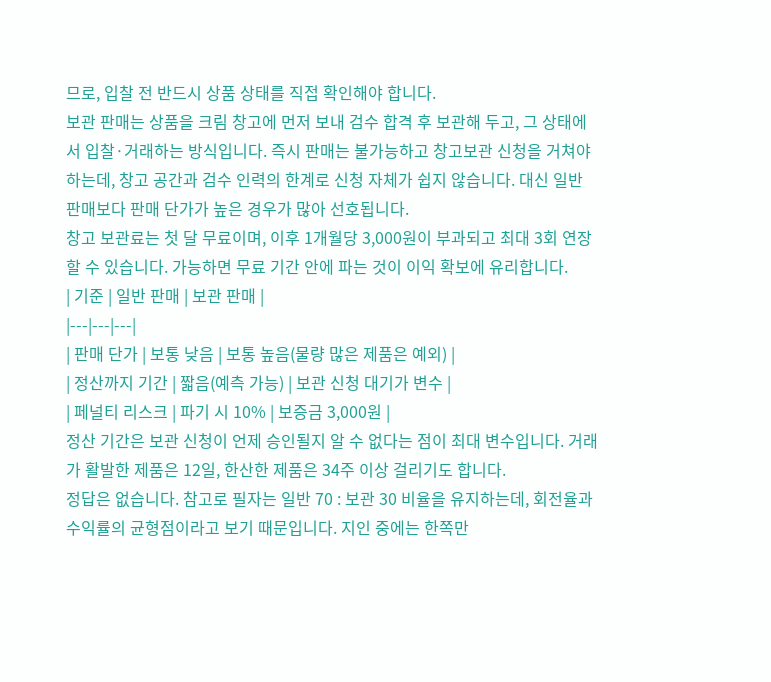므로, 입찰 전 반드시 상품 상태를 직접 확인해야 합니다.
보관 판매는 상품을 크림 창고에 먼저 보내 검수 합격 후 보관해 두고, 그 상태에서 입찰·거래하는 방식입니다. 즉시 판매는 불가능하고 창고보관 신청을 거쳐야 하는데, 창고 공간과 검수 인력의 한계로 신청 자체가 쉽지 않습니다. 대신 일반 판매보다 판매 단가가 높은 경우가 많아 선호됩니다.
창고 보관료는 첫 달 무료이며, 이후 1개월당 3,000원이 부과되고 최대 3회 연장할 수 있습니다. 가능하면 무료 기간 안에 파는 것이 이익 확보에 유리합니다.
| 기준 | 일반 판매 | 보관 판매 |
|---|---|---|
| 판매 단가 | 보통 낮음 | 보통 높음(물량 많은 제품은 예외) |
| 정산까지 기간 | 짧음(예측 가능) | 보관 신청 대기가 변수 |
| 페널티 리스크 | 파기 시 10% | 보증금 3,000원 |
정산 기간은 보관 신청이 언제 승인될지 알 수 없다는 점이 최대 변수입니다. 거래가 활발한 제품은 12일, 한산한 제품은 34주 이상 걸리기도 합니다.
정답은 없습니다. 참고로 필자는 일반 70 : 보관 30 비율을 유지하는데, 회전율과 수익률의 균형점이라고 보기 때문입니다. 지인 중에는 한쪽만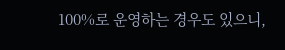100%로 운영하는 경우도 있으니,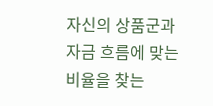자신의 상품군과 자금 흐름에 맞는 비율을 찾는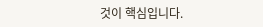것이 핵심입니다.